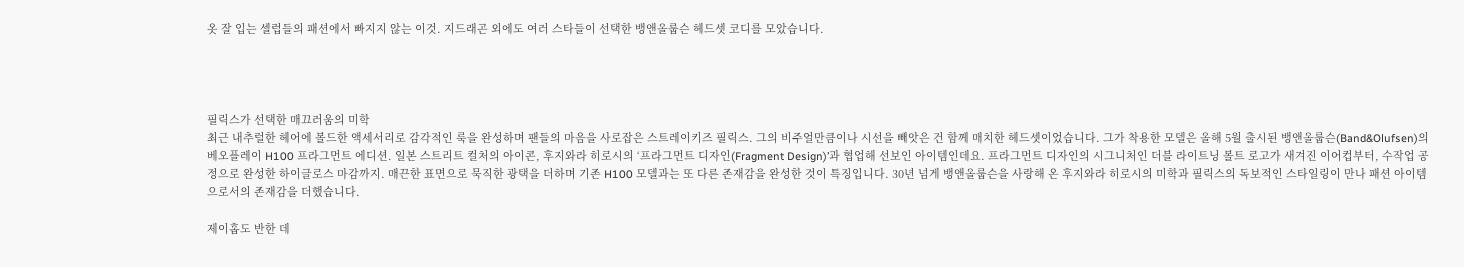옷 잘 입는 셀럽들의 패션에서 빠지지 않는 이것. 지드래곤 외에도 여러 스타들이 선택한 뱅앤올룹슨 헤드셋 코디를 모았습니다.




필릭스가 선택한 매끄러움의 미학
최근 내추럴한 헤어에 볼드한 액세서리로 감각적인 룩을 완성하며 팬들의 마음을 사로잡은 스트레이키즈 필릭스. 그의 비주얼만큼이나 시선을 빼앗은 건 함께 매치한 헤드셋이었습니다. 그가 착용한 모델은 올해 5월 출시된 뱅앤올룹슨(Band&Olufsen)의 베오플레이 H100 프라그먼트 에디션. 일본 스트리트 컬처의 아이콘, 후지와라 히로시의 ‘프라그먼트 디자인(Fragment Design)’과 협업해 선보인 아이템인데요. 프라그먼트 디자인의 시그니처인 더블 라이트닝 볼트 로고가 새겨진 이어컵부터, 수작업 공정으로 완성한 하이글로스 마감까지. 매끈한 표면으로 묵직한 광택을 더하며 기존 H100 모델과는 또 다른 존재감을 완성한 것이 특징입니다. 30년 넘게 뱅앤올룹슨을 사랑해 온 후지와라 히로시의 미학과 필릭스의 독보적인 스타일링이 만나 패션 아이템으로서의 존재감을 더했습니다.

제이홉도 반한 데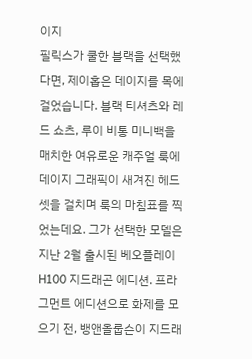이지
필릭스가 쿨한 블랙을 선택했다면, 제이홉은 데이지를 목에 걸었습니다. 블랙 티셔츠와 레드 쇼츠, 루이 비통 미니백을 매치한 여유로운 캐주얼 룩에 데이지 그래픽이 새겨진 헤드셋을 걸치며 룩의 마침표를 찍었는데요. 그가 선택한 모델은 지난 2월 출시된 베오플레이 H100 지드래곤 에디션. 프라그먼트 에디션으로 화제를 모으기 전, 뱅앤올룹슨이 지드래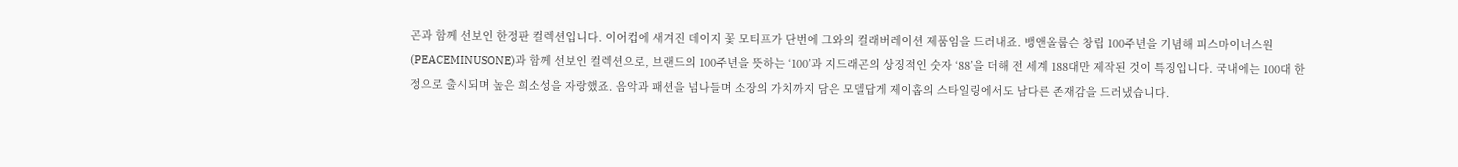곤과 함께 선보인 한정판 컬렉션입니다. 이어컵에 새겨진 데이지 꽃 모티프가 단번에 그와의 컬래버레이션 제품임을 드러내죠. 뱅앤올룹슨 창립 100주년을 기념해 피스마이너스원(PEACEMINUSONE)과 함께 선보인 컬렉션으로, 브랜드의 100주년을 뜻하는 ‘100’과 지드래곤의 상징적인 숫자 ‘88’을 더해 전 세계 188대만 제작된 것이 특징입니다. 국내에는 100대 한정으로 출시되며 높은 희소성을 자랑했죠. 음악과 패션을 넘나들며 소장의 가치까지 담은 모델답게 제이홉의 스타일링에서도 남다른 존재감을 드러냈습니다.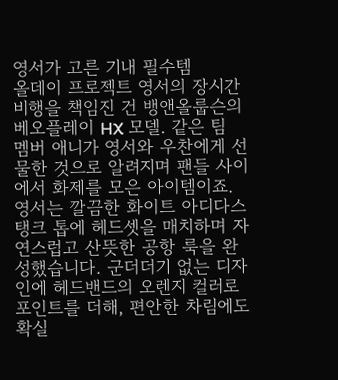영서가 고른 기내 필수템
올데이 프로젝트 영서의 장시간 비행을 책임진 건 뱅앤올룹슨의 베오플레이 HX 모델. 같은 팀 멤버 애니가 영서와 우찬에게 선물한 것으로 알려지며 팬들 사이에서 화제를 모은 아이템이죠. 영서는 깔끔한 화이트 아디다스 탱크 톱에 헤드셋을 매치하며 자연스럽고 산뜻한 공항 룩을 완성했습니다. 군더더기 없는 디자인에 헤드밴드의 오렌지 컬러로 포인트를 더해, 편안한 차림에도 확실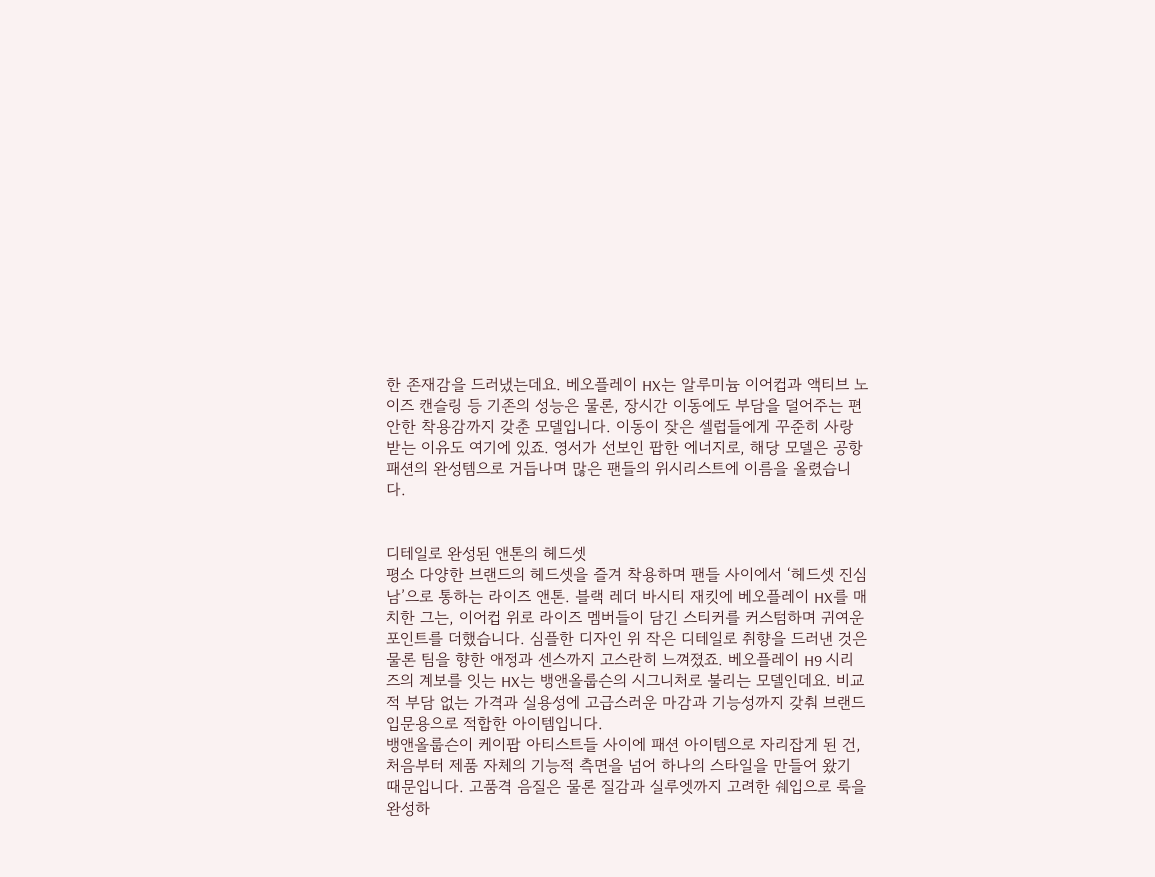한 존재감을 드러냈는데요. 베오플레이 HX는 알루미늄 이어컵과 액티브 노이즈 캔슬링 등 기존의 성능은 물론, 장시간 이동에도 부담을 덜어주는 편안한 착용감까지 갖춘 모델입니다. 이동이 잦은 셀럽들에게 꾸준히 사랑 받는 이유도 여기에 있죠. 영서가 선보인 팝한 에너지로, 해당 모델은 공항 패션의 완성템으로 거듭나며 많은 팬들의 위시리스트에 이름을 올렸습니다.


디테일로 완성된 앤톤의 헤드셋
평소 다양한 브랜드의 헤드셋을 즐겨 착용하며 팬들 사이에서 ‘헤드셋 진심남’으로 통하는 라이즈 앤톤. 블랙 레더 바시티 재킷에 베오플레이 HX를 매치한 그는, 이어컵 위로 라이즈 멤버들이 담긴 스티커를 커스텀하며 귀여운 포인트를 더했습니다. 심플한 디자인 위 작은 디테일로 취향을 드러낸 것은 물론 팀을 향한 애정과 센스까지 고스란히 느껴졌죠. 베오플레이 H9 시리즈의 계보를 잇는 HX는 뱅앤올룹슨의 시그니처로 불리는 모델인데요. 비교적 부담 없는 가격과 실용성에 고급스러운 마감과 기능성까지 갖춰 브랜드 입문용으로 적합한 아이템입니다.
뱅앤올룹슨이 케이팝 아티스트들 사이에 패션 아이템으로 자리잡게 된 건, 처음부터 제품 자체의 기능적 측면을 넘어 하나의 스타일을 만들어 왔기 때문입니다. 고품격 음질은 물론 질감과 실루엣까지 고려한 쉐입으로 룩을 완성하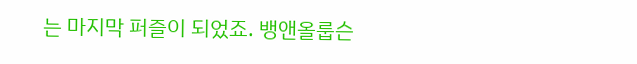는 마지막 퍼즐이 되었죠. 뱅앤올룹슨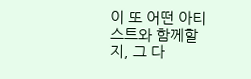이 또 어떤 아티스트와 함께할지, 그 다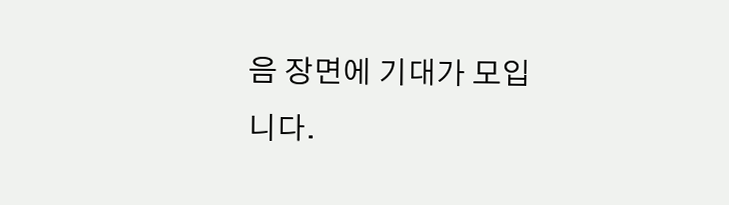음 장면에 기대가 모입니다.